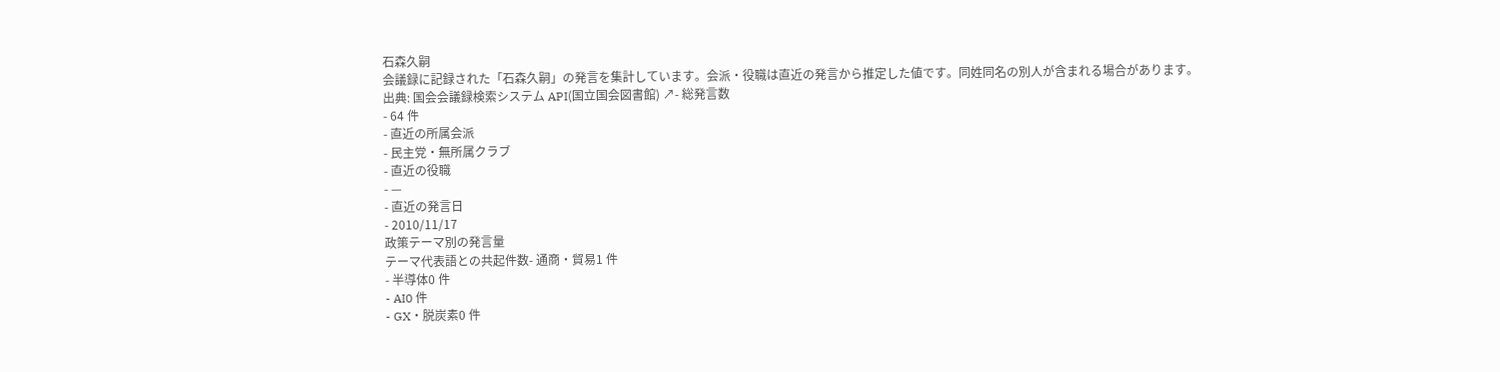石森久嗣
会議録に記録された「石森久嗣」の発言を集計しています。会派・役職は直近の発言から推定した値です。同姓同名の別人が含まれる場合があります。
出典: 国会会議録検索システム API(国立国会図書館) ↗- 総発言数
- 64 件
- 直近の所属会派
- 民主党・無所属クラブ
- 直近の役職
- —
- 直近の発言日
- 2010/11/17
政策テーマ別の発言量
テーマ代表語との共起件数- 通商・貿易1 件
- 半導体0 件
- AI0 件
- GX・脱炭素0 件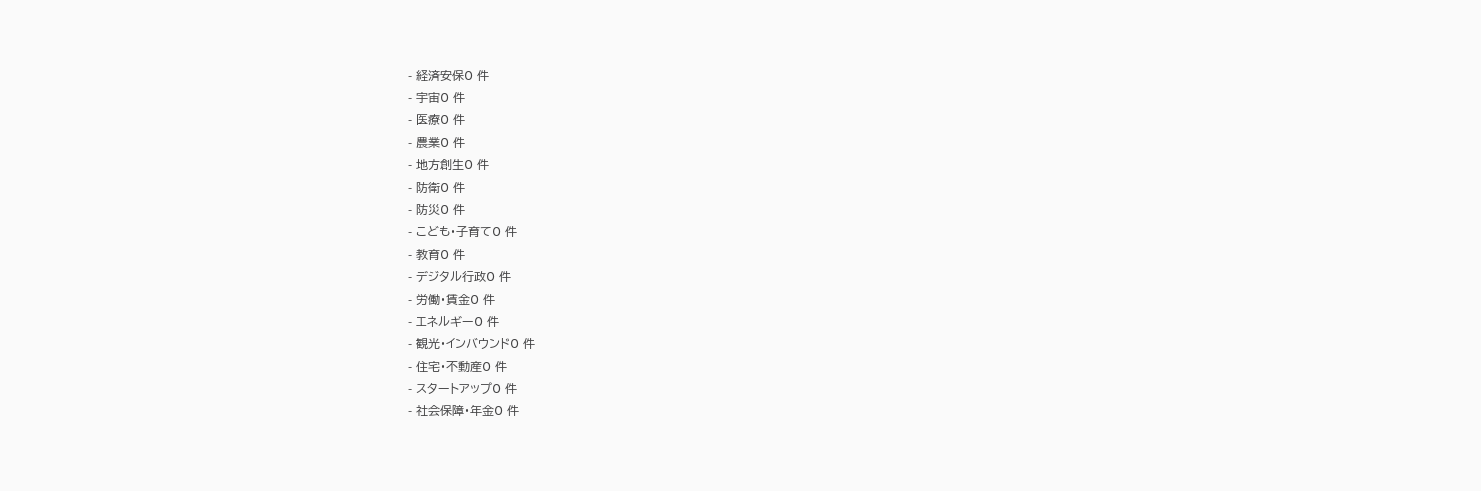- 経済安保0 件
- 宇宙0 件
- 医療0 件
- 農業0 件
- 地方創生0 件
- 防衛0 件
- 防災0 件
- こども・子育て0 件
- 教育0 件
- デジタル行政0 件
- 労働・賃金0 件
- エネルギー0 件
- 観光・インバウンド0 件
- 住宅・不動産0 件
- スタートアップ0 件
- 社会保障・年金0 件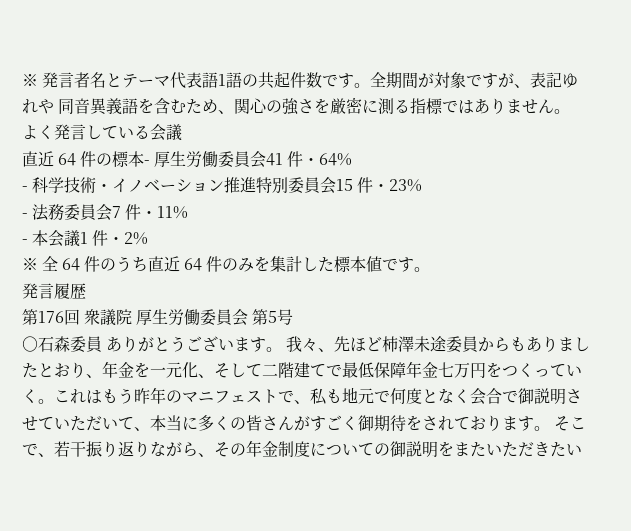※ 発言者名とテーマ代表語1語の共起件数です。全期間が対象ですが、表記ゆれや 同音異義語を含むため、関心の強さを厳密に測る指標ではありません。
よく発言している会議
直近 64 件の標本- 厚生労働委員会41 件・64%
- 科学技術・イノベーション推進特別委員会15 件・23%
- 法務委員会7 件・11%
- 本会議1 件・2%
※ 全 64 件のうち直近 64 件のみを集計した標本値です。
発言履歴
第176回 衆議院 厚生労働委員会 第5号
○石森委員 ありがとうございます。 我々、先ほど柿澤未途委員からもありましたとおり、年金を一元化、そして二階建てで最低保障年金七万円をつくっていく。これはもう昨年のマニフェストで、私も地元で何度となく会合で御説明させていただいて、本当に多くの皆さんがすごく御期待をされております。 そこで、若干振り返りながら、その年金制度についての御説明をまたいただきたい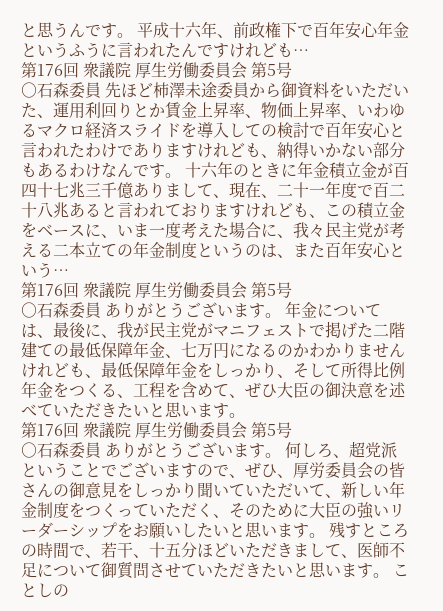と思うんです。 平成十六年、前政権下で百年安心年金というふうに言われたんですけれども…
第176回 衆議院 厚生労働委員会 第5号
○石森委員 先ほど柿澤未途委員から御資料をいただいた、運用利回りとか賃金上昇率、物価上昇率、いわゆるマクロ経済スライドを導入しての検討で百年安心と言われたわけでありますけれども、納得いかない部分もあるわけなんです。 十六年のときに年金積立金が百四十七兆三千億ありまして、現在、二十一年度で百二十八兆あると言われておりますけれども、この積立金をベースに、いま一度考えた場合に、我々民主党が考える二本立ての年金制度というのは、また百年安心という…
第176回 衆議院 厚生労働委員会 第5号
○石森委員 ありがとうございます。 年金については、最後に、我が民主党がマニフェストで掲げた二階建ての最低保障年金、七万円になるのかわかりませんけれども、最低保障年金をしっかり、そして所得比例年金をつくる、工程を含めて、ぜひ大臣の御決意を述べていただきたいと思います。
第176回 衆議院 厚生労働委員会 第5号
○石森委員 ありがとうございます。 何しろ、超党派ということでございますので、ぜひ、厚労委員会の皆さんの御意見をしっかり聞いていただいて、新しい年金制度をつくっていただく、そのために大臣の強いリーダーシップをお願いしたいと思います。 残すところの時間で、若干、十五分ほどいただきまして、医師不足について御質問させていただきたいと思います。 ことしの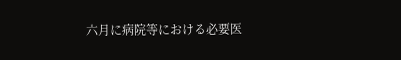六月に病院等における必要医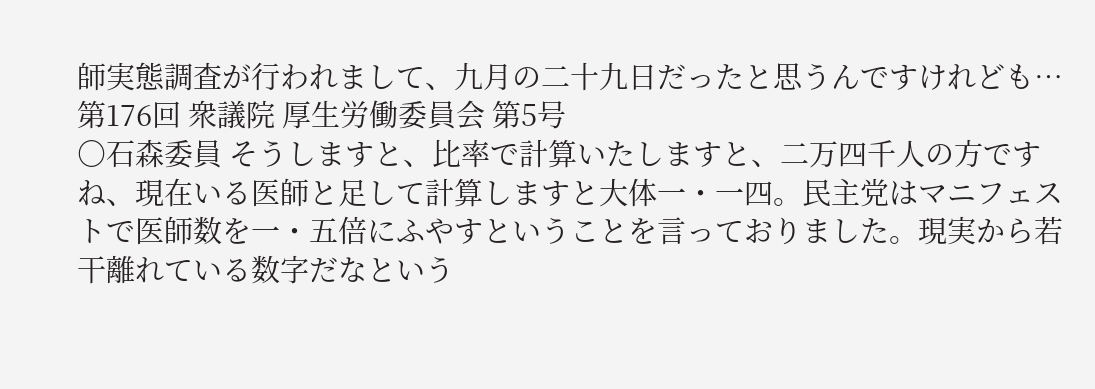師実態調査が行われまして、九月の二十九日だったと思うんですけれども…
第176回 衆議院 厚生労働委員会 第5号
○石森委員 そうしますと、比率で計算いたしますと、二万四千人の方ですね、現在いる医師と足して計算しますと大体一・一四。民主党はマニフェストで医師数を一・五倍にふやすということを言っておりました。現実から若干離れている数字だなという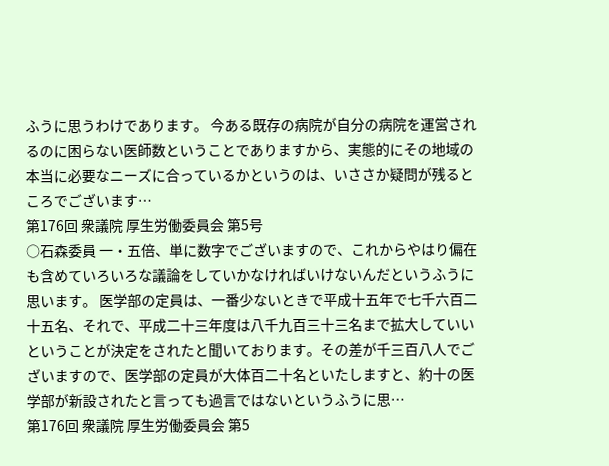ふうに思うわけであります。 今ある既存の病院が自分の病院を運営されるのに困らない医師数ということでありますから、実態的にその地域の本当に必要なニーズに合っているかというのは、いささか疑問が残るところでございます…
第176回 衆議院 厚生労働委員会 第5号
○石森委員 一・五倍、単に数字でございますので、これからやはり偏在も含めていろいろな議論をしていかなければいけないんだというふうに思います。 医学部の定員は、一番少ないときで平成十五年で七千六百二十五名、それで、平成二十三年度は八千九百三十三名まで拡大していいということが決定をされたと聞いております。その差が千三百八人でございますので、医学部の定員が大体百二十名といたしますと、約十の医学部が新設されたと言っても過言ではないというふうに思…
第176回 衆議院 厚生労働委員会 第5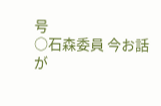号
○石森委員 今お話が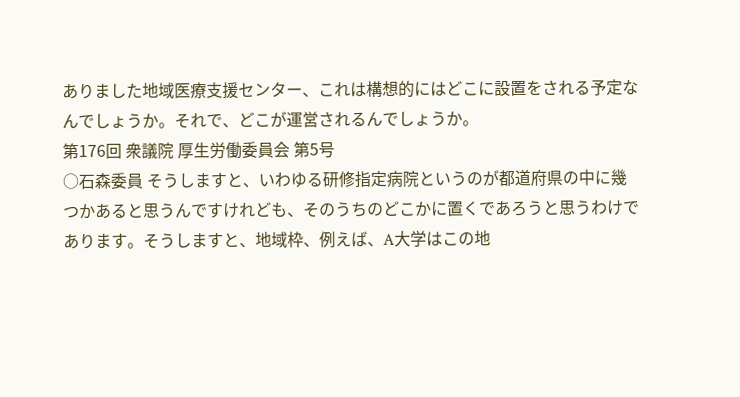ありました地域医療支援センター、これは構想的にはどこに設置をされる予定なんでしょうか。それで、どこが運営されるんでしょうか。
第176回 衆議院 厚生労働委員会 第5号
○石森委員 そうしますと、いわゆる研修指定病院というのが都道府県の中に幾つかあると思うんですけれども、そのうちのどこかに置くであろうと思うわけであります。そうしますと、地域枠、例えば、A大学はこの地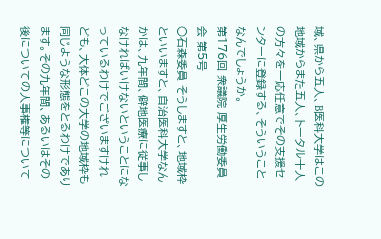域、県から五人、B医科大学はこの地域からまた五人、トータル十人の方々を一応任意でその支援センターに登録する、そういうことなんでしょうか。
第176回 衆議院 厚生労働委員会 第5号
○石森委員 そうしますと、地域枠といいますと、自治医科大学なんかは、九年間、僻地医療に従事しなければいけないということになっているわけでございますけれども、大体どこの大学の地域枠も同じような形態をとるわけであります。その九年間、あるいはその後についての人事権等について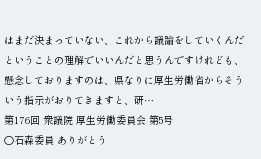はまだ決まっていない、これから議論をしていくんだということの理解でいいんだと思うんですけれども、懸念しておりますのは、県なりに厚生労働省からそういう指示がおりてきますと、研…
第176回 衆議院 厚生労働委員会 第5号
○石森委員 ありがとう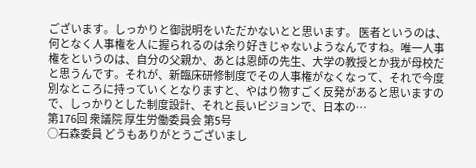ございます。しっかりと御説明をいただかないとと思います。 医者というのは、何となく人事権を人に握られるのは余り好きじゃないようなんですね。唯一人事権をというのは、自分の父親か、あとは恩師の先生、大学の教授とか我が母校だと思うんです。それが、新臨床研修制度でその人事権がなくなって、それで今度別なところに持っていくとなりますと、やはり物すごく反発があると思いますので、しっかりとした制度設計、それと長いビジョンで、日本の…
第176回 衆議院 厚生労働委員会 第5号
○石森委員 どうもありがとうございまし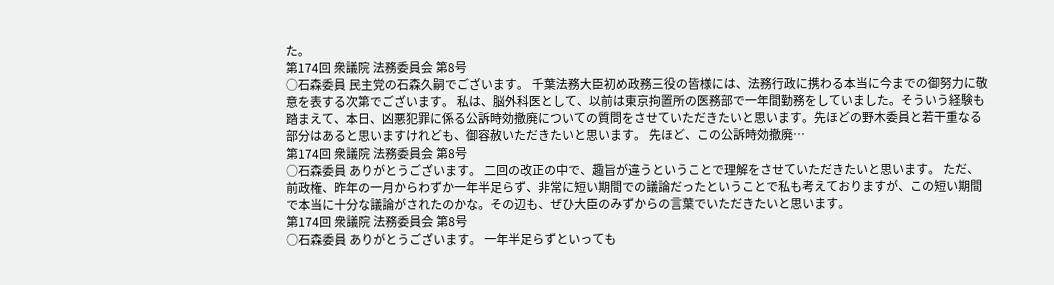た。
第174回 衆議院 法務委員会 第8号
○石森委員 民主党の石森久嗣でございます。 千葉法務大臣初め政務三役の皆様には、法務行政に携わる本当に今までの御努力に敬意を表する次第でございます。 私は、脳外科医として、以前は東京拘置所の医務部で一年間勤務をしていました。そういう経験も踏まえて、本日、凶悪犯罪に係る公訴時効撤廃についての質問をさせていただきたいと思います。先ほどの野木委員と若干重なる部分はあると思いますけれども、御容赦いただきたいと思います。 先ほど、この公訴時効撤廃…
第174回 衆議院 法務委員会 第8号
○石森委員 ありがとうございます。 二回の改正の中で、趣旨が違うということで理解をさせていただきたいと思います。 ただ、前政権、昨年の一月からわずか一年半足らず、非常に短い期間での議論だったということで私も考えておりますが、この短い期間で本当に十分な議論がされたのかな。その辺も、ぜひ大臣のみずからの言葉でいただきたいと思います。
第174回 衆議院 法務委員会 第8号
○石森委員 ありがとうございます。 一年半足らずといっても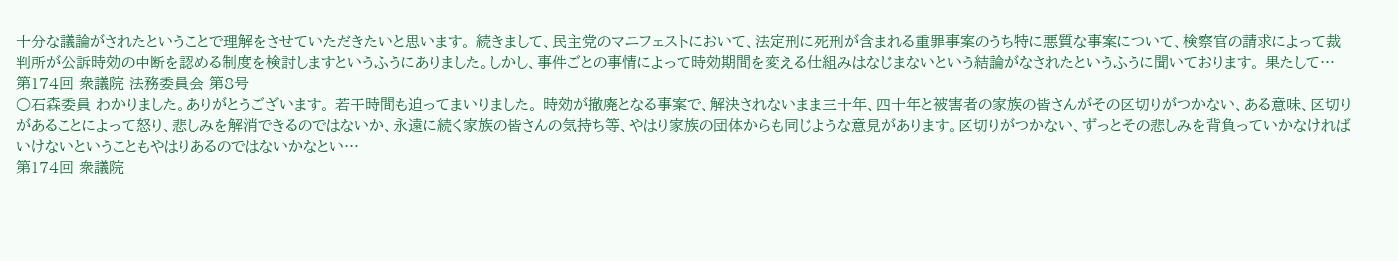十分な議論がされたということで理解をさせていただきたいと思います。 続きまして、民主党のマニフェストにおいて、法定刑に死刑が含まれる重罪事案のうち特に悪質な事案について、検察官の請求によって裁判所が公訴時効の中断を認める制度を検討しますというふうにありました。しかし、事件ごとの事情によって時効期間を変える仕組みはなじまないという結論がなされたというふうに聞いております。 果たして…
第174回 衆議院 法務委員会 第8号
○石森委員 わかりました。ありがとうございます。 若干時間も迫ってまいりました。 時効が撤廃となる事案で、解決されないまま三十年、四十年と被害者の家族の皆さんがその区切りがつかない、ある意味、区切りがあることによって怒り、悲しみを解消できるのではないか、永遠に続く家族の皆さんの気持ち等、やはり家族の団体からも同じような意見があります。区切りがつかない、ずっとその悲しみを背負っていかなければいけないということもやはりあるのではないかなとい…
第174回 衆議院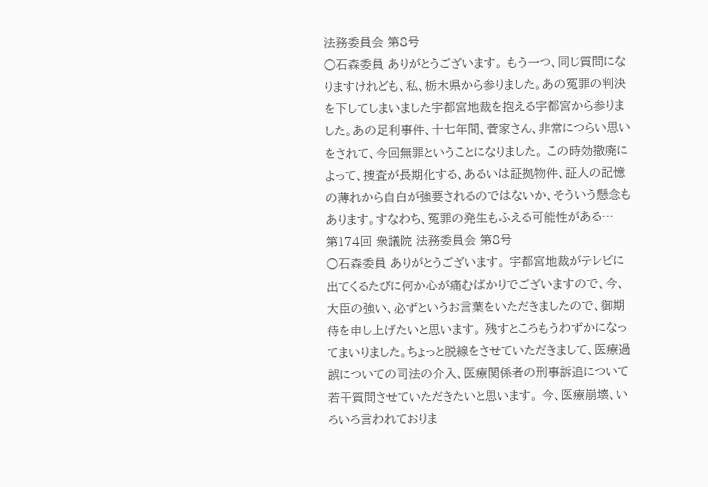法務委員会 第8号
○石森委員 ありがとうございます。 もう一つ、同じ質問になりますけれども、私、栃木県から参りました。あの冤罪の判決を下してしまいました宇都宮地裁を抱える宇都宮から参りました。あの足利事件、十七年間、菅家さん、非常につらい思いをされて、今回無罪ということになりました。 この時効撤廃によって、捜査が長期化する、あるいは証拠物件、証人の記憶の薄れから自白が強要されるのではないか、そういう懸念もあります。すなわち、冤罪の発生もふえる可能性がある…
第174回 衆議院 法務委員会 第8号
○石森委員 ありがとうございます。 宇都宮地裁がテレビに出てくるたびに何か心が痛むばかりでございますので、今、大臣の強い、必ずというお言葉をいただきましたので、御期待を申し上げたいと思います。 残すところもうわずかになってまいりました。ちょっと脱線をさせていただきまして、医療過誤についての司法の介入、医療関係者の刑事訴追について若干質問させていただきたいと思います。 今、医療崩壊、いろいろ言われておりま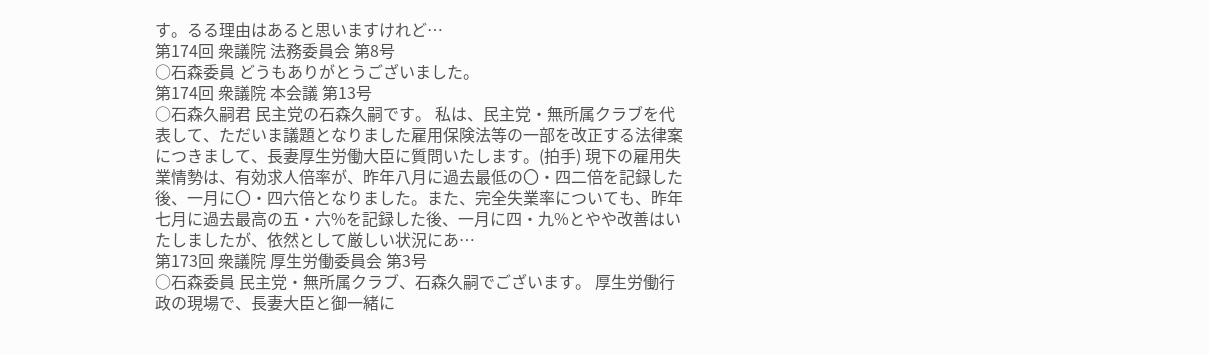す。るる理由はあると思いますけれど…
第174回 衆議院 法務委員会 第8号
○石森委員 どうもありがとうございました。
第174回 衆議院 本会議 第13号
○石森久嗣君 民主党の石森久嗣です。 私は、民主党・無所属クラブを代表して、ただいま議題となりました雇用保険法等の一部を改正する法律案につきまして、長妻厚生労働大臣に質問いたします。(拍手) 現下の雇用失業情勢は、有効求人倍率が、昨年八月に過去最低の〇・四二倍を記録した後、一月に〇・四六倍となりました。また、完全失業率についても、昨年七月に過去最高の五・六%を記録した後、一月に四・九%とやや改善はいたしましたが、依然として厳しい状況にあ…
第173回 衆議院 厚生労働委員会 第3号
○石森委員 民主党・無所属クラブ、石森久嗣でございます。 厚生労働行政の現場で、長妻大臣と御一緒に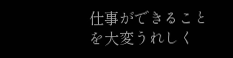仕事ができることを大変うれしく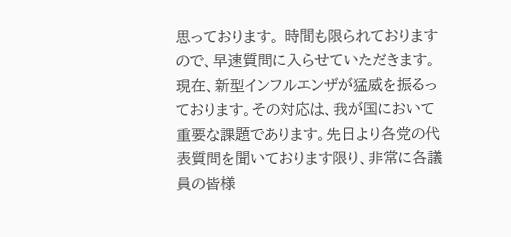思っております。 時間も限られておりますので、早速質問に入らせていただきます。 現在、新型インフルエンザが猛威を振るっております。その対応は、我が国において重要な課題であります。先日より各党の代表質問を聞いております限り、非常に各議員の皆様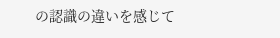の認識の違いを感じて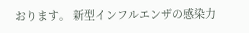おります。 新型インフルエンザの感染力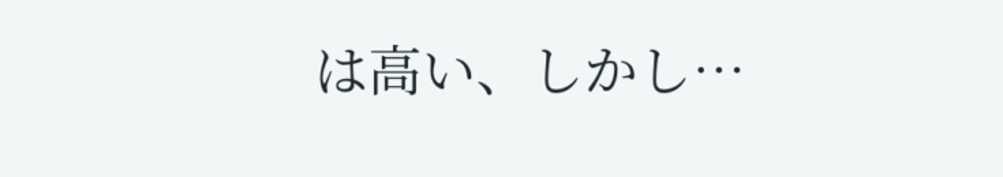は高い、しかし…